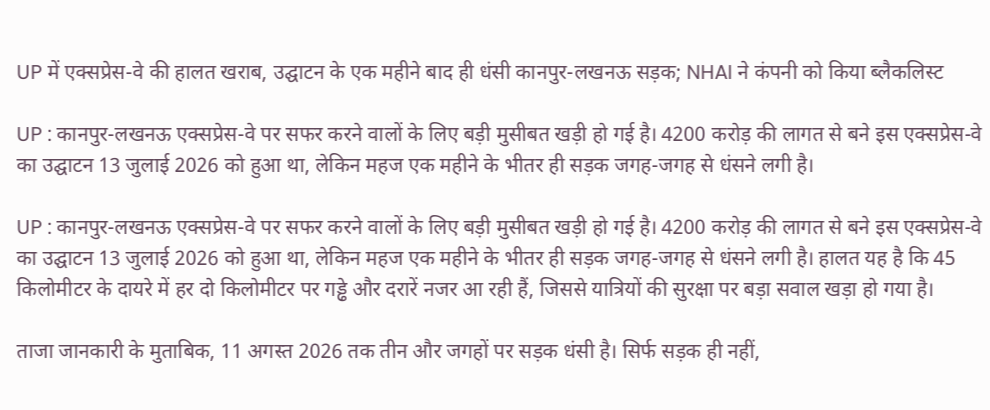UP में एक्सप्रेस-वे की हालत खराब, उद्घाटन के एक महीने बाद ही धंसी कानपुर-लखनऊ सड़क; NHAI ने कंपनी को किया ब्लैकलिस्ट

UP : कानपुर-लखनऊ एक्सप्रेस-वे पर सफर करने वालों के लिए बड़ी मुसीबत खड़ी हो गई है। 4200 करोड़ की लागत से बने इस एक्सप्रेस-वे का उद्घाटन 13 जुलाई 2026 को हुआ था, लेकिन महज एक महीने के भीतर ही सड़क जगह-जगह से धंसने लगी है।

UP : कानपुर-लखनऊ एक्सप्रेस-वे पर सफर करने वालों के लिए बड़ी मुसीबत खड़ी हो गई है। 4200 करोड़ की लागत से बने इस एक्सप्रेस-वे का उद्घाटन 13 जुलाई 2026 को हुआ था, लेकिन महज एक महीने के भीतर ही सड़क जगह-जगह से धंसने लगी है। हालत यह है कि 45 किलोमीटर के दायरे में हर दो किलोमीटर पर गड्ढे और दरारें नजर आ रही हैं, जिससे यात्रियों की सुरक्षा पर बड़ा सवाल खड़ा हो गया है।

ताजा जानकारी के मुताबिक, 11 अगस्त 2026 तक तीन और जगहों पर सड़क धंसी है। सिर्फ सड़क ही नहीं,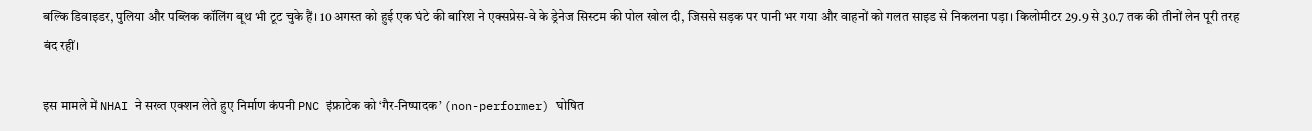बल्कि डिवाइडर, पुलिया और पब्लिक कॉलिंग बूथ भी टूट चुके हैं। 10 अगस्त को हुई एक घंटे की बारिश ने एक्सप्रेस-वे के ड्रेनेज सिस्टम की पोल खोल दी, जिससे सड़क पर पानी भर गया और वाहनों को गलत साइड से निकलना पड़ा। किलोमीटर 29.9 से 30.7 तक की तीनों लेन पूरी तरह बंद रहीं।

इस मामले में NHAI ने सख्त एक्शन लेते हुए निर्माण कंपनी PNC इंफ्राटेक को ‘गैर-निष्पादक’ (non-performer) घोषित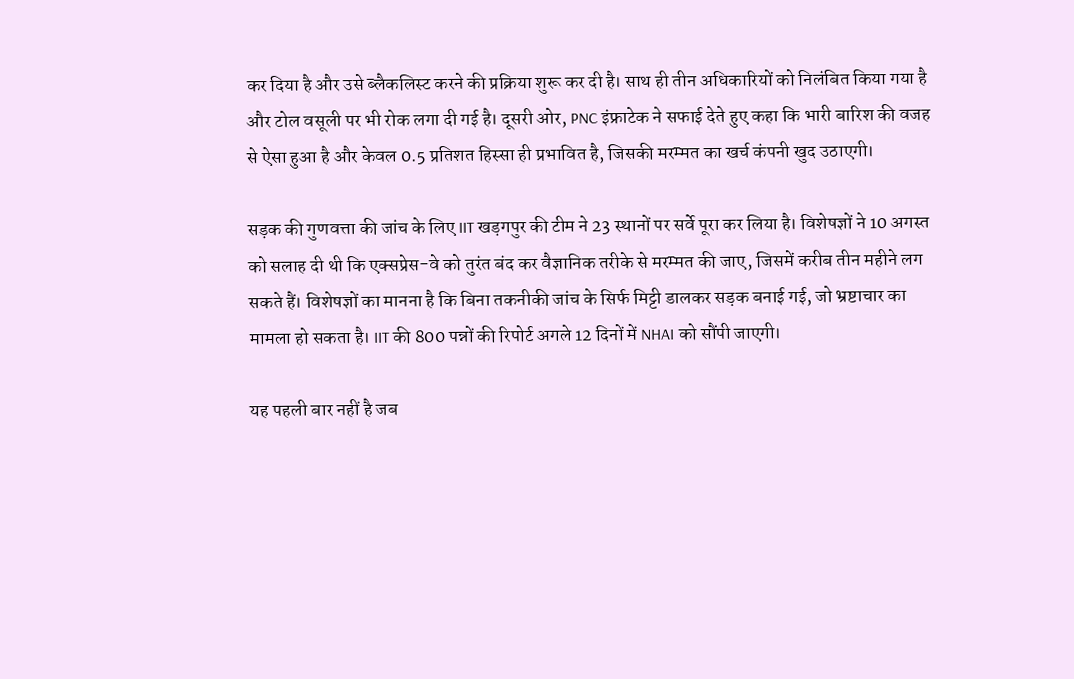कर दिया है और उसे ब्लैकलिस्ट करने की प्रक्रिया शुरू कर दी है। साथ ही तीन अधिकारियों को निलंबित किया गया है और टोल वसूली पर भी रोक लगा दी गई है। दूसरी ओर, PNC इंफ्राटेक ने सफाई देते हुए कहा कि भारी बारिश की वजह से ऐसा हुआ है और केवल 0.5 प्रतिशत हिस्सा ही प्रभावित है, जिसकी मरम्मत का खर्च कंपनी खुद उठाएगी।

सड़क की गुणवत्ता की जांच के लिए IIT खड़गपुर की टीम ने 23 स्थानों पर सर्वे पूरा कर लिया है। विशेषज्ञों ने 10 अगस्त को सलाह दी थी कि एक्सप्रेस-वे को तुरंत बंद कर वैज्ञानिक तरीके से मरम्मत की जाए, जिसमें करीब तीन महीने लग सकते हैं। विशेषज्ञों का मानना है कि बिना तकनीकी जांच के सिर्फ मिट्टी डालकर सड़क बनाई गई, जो भ्रष्टाचार का मामला हो सकता है। IIT की 800 पन्नों की रिपोर्ट अगले 12 दिनों में NHAI को सौंपी जाएगी।

यह पहली बार नहीं है जब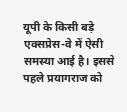यूपी के किसी बड़े एक्सप्रेस-वे में ऐसी समस्या आई है। इससे पहले प्रयागराज को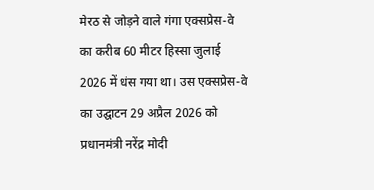मेरठ से जोड़ने वाले गंगा एक्सप्रेस-वे का करीब 60 मीटर हिस्सा जुलाई 2026 में धंस गया था। उस एक्सप्रेस-वे का उद्घाटन 29 अप्रैल 2026 को प्रधानमंत्री नरेंद्र मोदी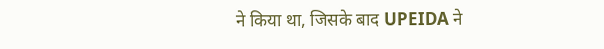ने किया था, जिसके बाद UPEIDA ने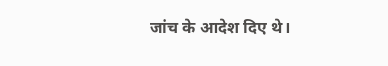जांच के आदेश दिए थे।